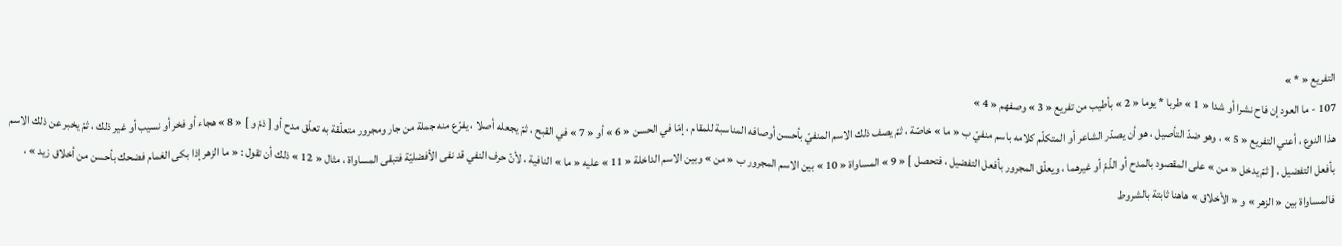التفريع « * »
107 - ما العود إن فاح نشرا أو شدا « 1 » طربا * يوما « 2 » بأطيب من تفريع « 3 » وصفهم « 4 »
هذا النوع ، أعني التفريع « 5 » ، وهو ضدّ التأصيل ، هو أن يصدّر الشاعر أو المتكلّم كلامه باسم منفيّ ب « ما » خاصّة ، ثمّ يصف ذلك الاسم المنفيّ بأحسن أوصافه المناسبة للمقام ، إمّا في الحسن « 6 » أو « 7 » في القبح ، ثمّ يجعله أصلا ، يفرّع منه جملة من جار ومجرور متعلّقة به تعلّق مدح أو [ ذمّ و ] « 8 » هجاء أو فخر أو نسيب أو غير ذلك ، ثمّ يخبر عن ذلك الاسم بأفعل التفضيل ، [ ثمّ يدخل « من » على المقصود بالمدح أو الذّمّ أو غيرهما ، ويعلّق المجرور بأفعل التفضيل ، فتحصل ] « 9 » المساواة « 10 » بين الاسم المجرور ب « من » وبين الاسم الداخلة « 11 » عليه « ما » النافية ، لأنّ حرف النفي قد نفى الأفضليّة فتبقى المساواة ، مثال « 12 » ذلك أن تقول : « ما الزهر إذا بكى الغمام فضحك بأحسن من أخلاق زيد » ، فالمساواة بين « الزهر » و « الأخلاق » هاهنا ثابتة بالشروط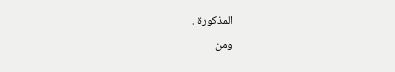المذكورة .
ومن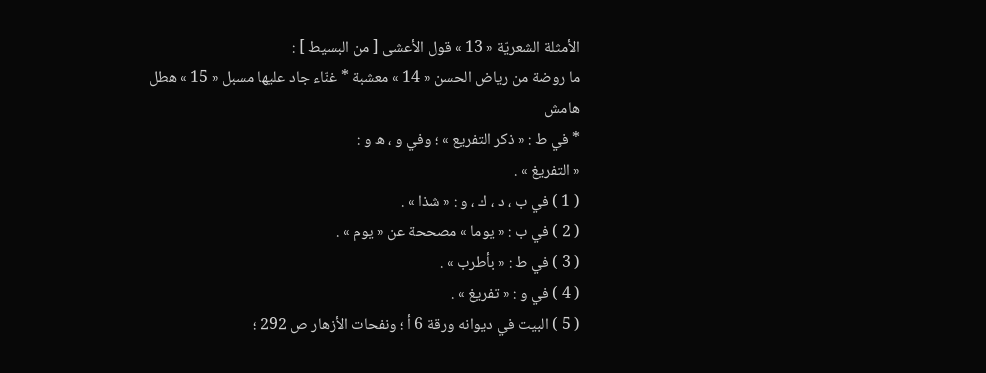الأمثلة الشعريّة « 13 » قول الأعشى [ من البسيط ] :
ما روضة من رياض الحسن « 14 » معشبة * غنّاء جاد عليها مسبل « 15 » هطل
هامش
* في ط : « ذكر التفريع » ؛ وفي و ، ه و :
« التفريغ » .
( 1 ) في ب ، د ، ك ، و : « شذا » .
( 2 ) في ب : « يوما » مصححة عن « يوم » .
( 3 ) في ط : « بأطرب » .
( 4 ) في و : « تفريغ » .
( 5 ) البيت في ديوانه ورقة 6 أ ؛ ونفحات الأزهار ص 292 ؛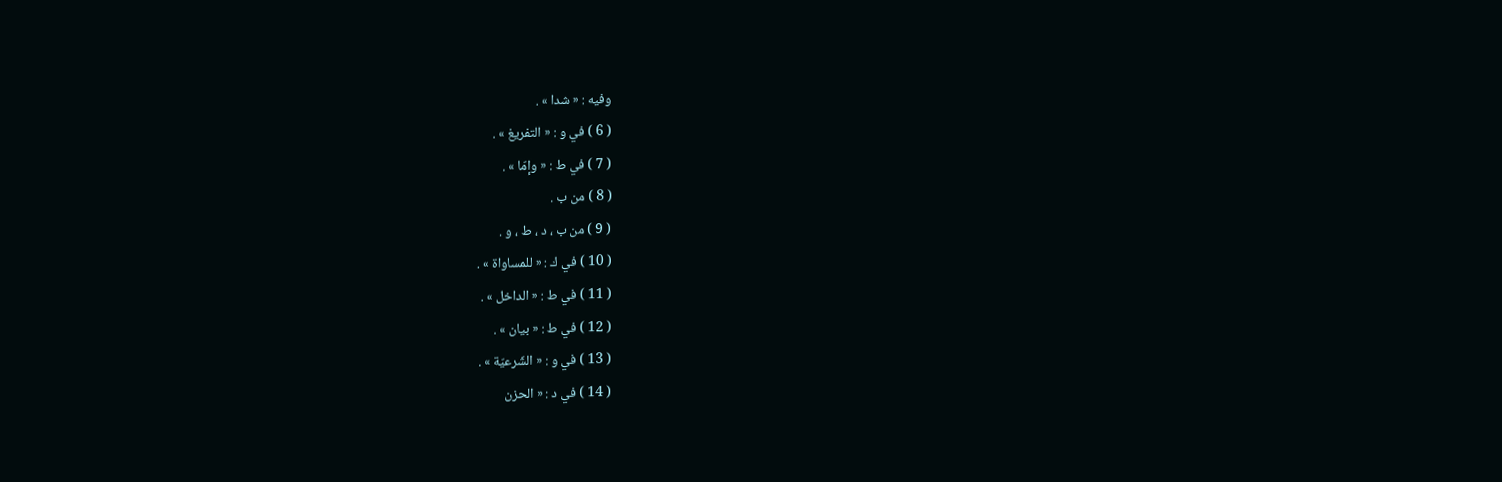وفيه : « شدا » .
( 6 ) في و : « التفريغ » .
( 7 ) في ط : « وإمّا » .
( 8 ) من ب .
( 9 ) من ب ، د ، ط ، و .
( 10 ) في ك : « للمساواة » .
( 11 ) في ط : « الداخل » .
( 12 ) في ط : « بيان » .
( 13 ) في و : « الشّرعيّة » .
( 14 ) في د : « الحزن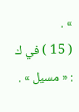» .
( 15 ) في ك : « مسيل » .